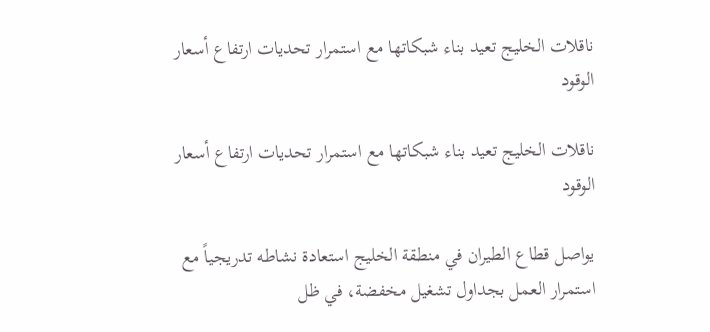ناقلات الخليج تعيد بناء شبكاتها مع استمرار تحديات ارتفاع أسعار الوقود

ناقلات الخليج تعيد بناء شبكاتها مع استمرار تحديات ارتفاع أسعار الوقود

يواصل قطاع الطيران في منطقة الخليج استعادة نشاطه تدريجياً مع استمرار العمل بجداول تشغيل مخفضة، في ظل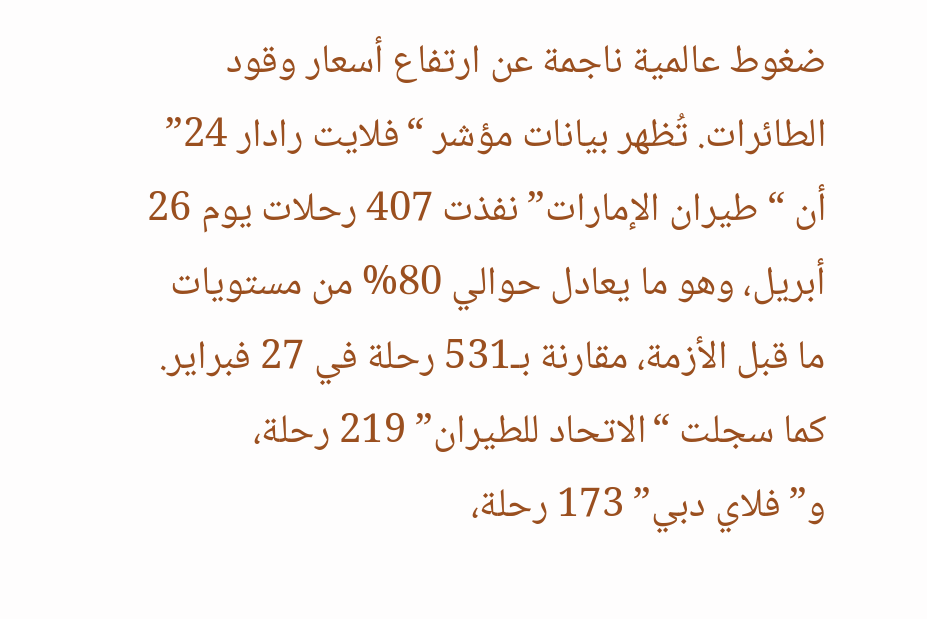ضغوط عالمية ناجمة عن ارتفاع أسعار وقود الطائرات. تُظهر بيانات مؤشر “فلايت رادار 24” أن “طيران الإمارات” نفذت 407 رحلات يوم 26 أبريل، وهو ما يعادل حوالي 80% من مستويات ما قبل الأزمة، مقارنة بـ531 رحلة في 27 فبراير. كما سجلت “الاتحاد للطيران” 219 رحلة، و”فلاي دبي” 173 رحلة،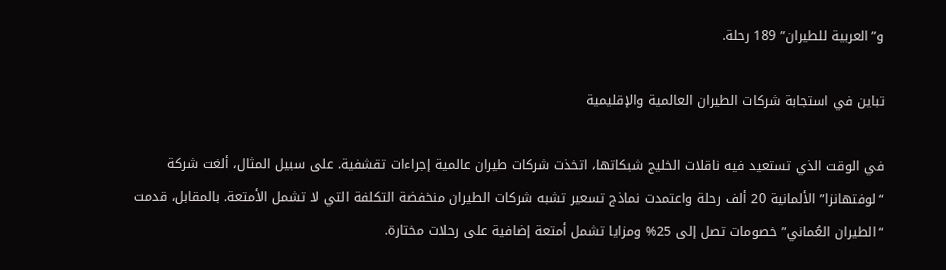و”العربية للطيران” 189 رحلة.

تباين في استجابة شركات الطيران العالمية والإقليمية

في الوقت الذي تستعيد فيه ناقلات الخليج شبكاتها، اتخذت شركات طيران عالمية إجراءات تقشفية. على سبيل المثال، ألغت شركة “لوفتهانزا” الألمانية 20 ألف رحلة واعتمدت نماذج تسعير تشبه شركات الطيران منخفضة التكلفة التي لا تشمل الأمتعة. بالمقابل، قدمت “الطيران العُماني” خصومات تصل إلى 25% ومزايا تشمل أمتعة إضافية على رحلات مختارة.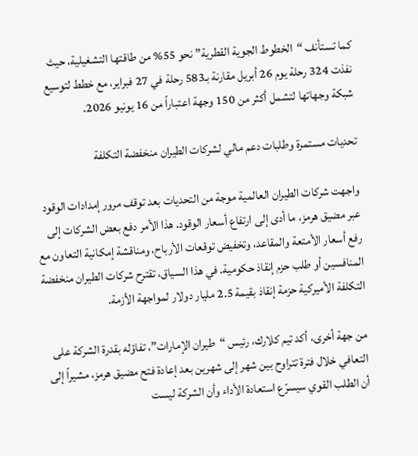كما تستأنف “الخطوط الجوية القطرية” نحو 55% من طاقتها التشغيلية، حيث نفذت 324 رحلة يوم 26 أبريل مقارنة بـ583 رحلة في 27 فبراير، مع خطط لتوسيع شبكة وجهاتها لتشمل أكثر من 150 وجهة اعتباراً من 16 يونيو 2026.

تحديات مستمرة وطلبات دعم مالي لشركات الطيران منخفضة التكلفة

واجهت شركات الطيران العالمية موجة من التحديات بعد توقف مرور إمدادات الوقود عبر مضيق هرمز، ما أدى إلى ارتفاع أسعار الوقود. هذا الأمر دفع بعض الشركات إلى رفع أسعار الأمتعة والمقاعد، وتخفيض توقعات الأرباح، ومناقشة إمكانية التعاون مع المنافسين أو طلب حزم إنقاذ حكومية. في هذا السياق، تقترح شركات الطيران منخفضة التكلفة الأميركية حزمة إنقاذ بقيمة 2.5 مليار دولار لمواجهة الأزمة.

من جهة أخرى، أكد تيم كلارك، رئيس “طيران الإمارات”، تفاؤله بقدرة الشركة على التعافي خلال فترة تتراوح بين شهر إلى شهرين بعد إعادة فتح مضيق هرمز، مشيراً إلى أن الطلب القوي سيسرّع استعادة الأداء وأن الشركة ليست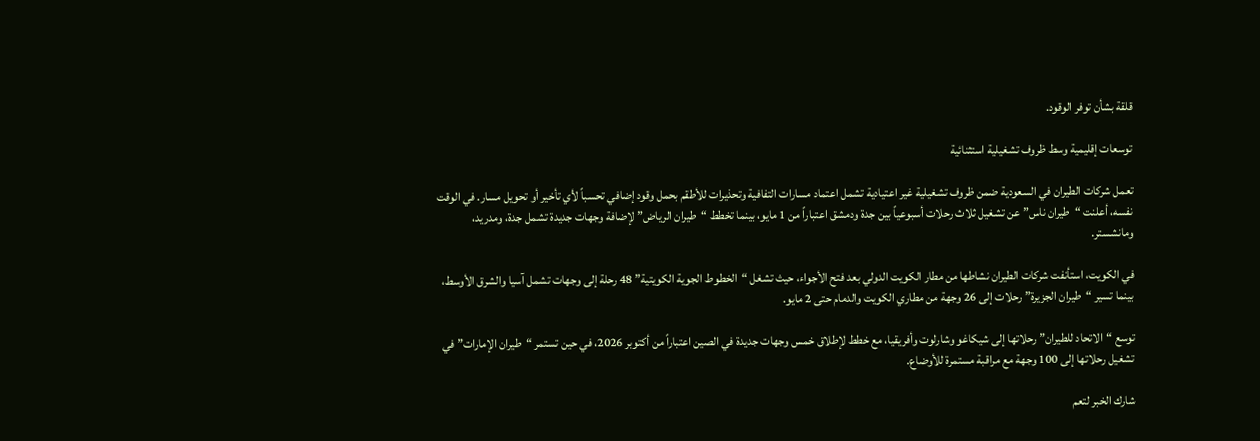قلقة بشأن توفر الوقود.

توسعات إقليمية وسط ظروف تشغيلية استثنائية

تعمل شركات الطيران في السعودية ضمن ظروف تشغيلية غير اعتيادية تشمل اعتماد مسارات التفافية وتحذيرات للأطقم بحمل وقود إضافي تحسباً لأي تأخير أو تحويل مسار. في الوقت نفسه، أعلنت “طيران ناس” عن تشغيل ثلاث رحلات أسبوعياً بين جدة ودمشق اعتباراً من 1 مايو، بينما تخطط “طيران الرياض” لإضافة وجهات جديدة تشمل جدة، ومدريد، ومانشستر.

في الكويت، استأنفت شركات الطيران نشاطها من مطار الكويت الدولي بعد فتح الأجواء، حيث تشغل “الخطوط الجوية الكويتية” 48 رحلة إلى وجهات تشمل آسيا والشرق الأوسط، بينما تسير “طيران الجزيرة” رحلات إلى 26 وجهة من مطاري الكويت والدمام حتى 2 مايو.

توسع “الاتحاد للطيران” رحلاتها إلى شيكاغو وشارلوت وأفريقيا، مع خطط لإطلاق خمس وجهات جديدة في الصين اعتباراً من أكتوبر 2026، في حين تستمر “طيران الإمارات” في تشغيل رحلاتها إلى 100 وجهة مع مراقبة مستمرة للأوضاع.

شارك الخبر لتعم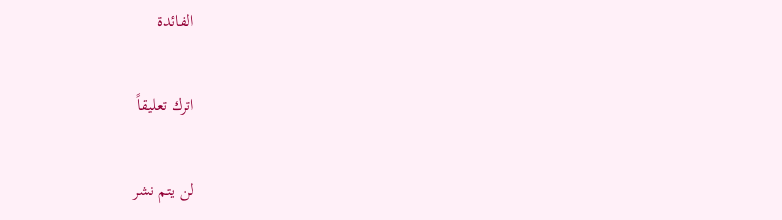الفائدة

اترك تعليقاً

لن يتم نشر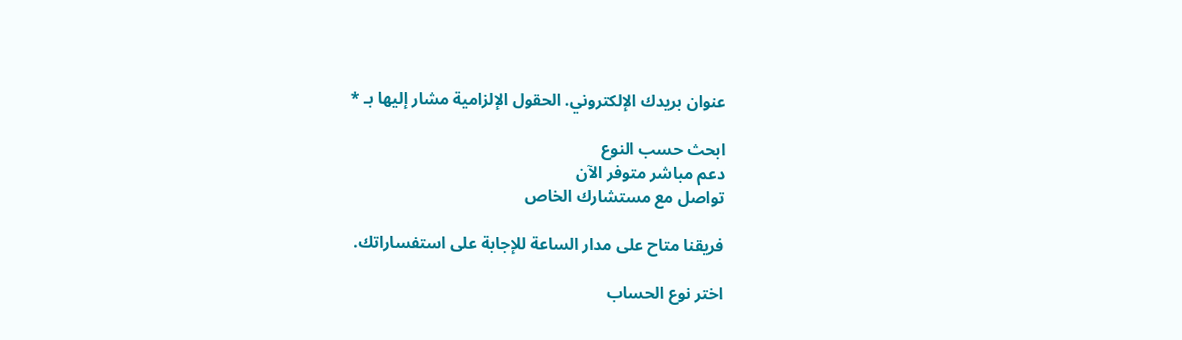عنوان بريدك الإلكتروني. الحقول الإلزامية مشار إليها بـ *

ابحث حسب النوع
دعم مباشر متوفر الآن
تواصل مع مستشارك الخاص

فريقنا متاح على مدار الساعة للإجابة على استفساراتك.

اختر نوع الحساب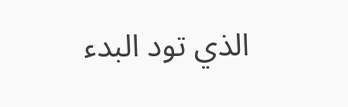الذي تود البدء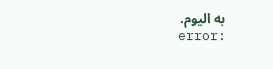به اليوم.
error: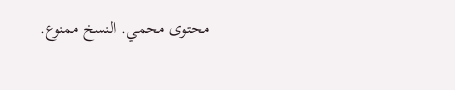محتوى محمي. النسخ ممنوع.